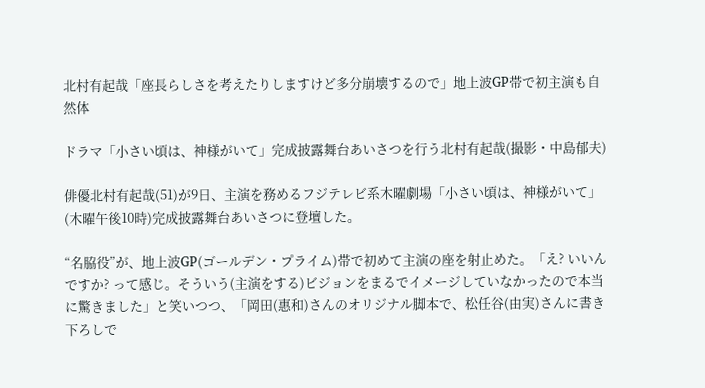北村有起哉「座長らしさを考えたりしますけど多分崩壊するので」地上波GP帯で初主演も自然体

ドラマ「小さい頃は、神様がいて」完成披露舞台あいさつを行う北村有起哉(撮影・中島郁夫)

俳優北村有起哉(51)が9日、主演を務めるフジテレビ系木曜劇場「小さい頃は、神様がいて」(木曜午後10時)完成披露舞台あいさつに登壇した。

“名脇役”が、地上波GP(ゴールデン・プライム)帯で初めて主演の座を射止めた。「え? いいんですか? って感じ。そういう(主演をする)ビジョンをまるでイメージしていなかったので本当に驚きました」と笑いつつ、「岡田(惠和)さんのオリジナル脚本で、松任谷(由実)さんに書き下ろしで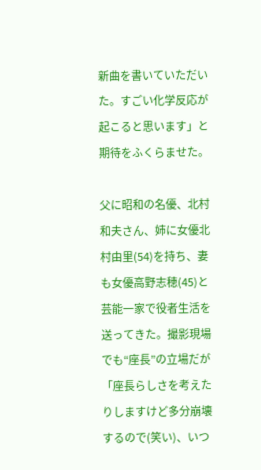新曲を書いていただいた。すごい化学反応が起こると思います」と期待をふくらませた。

父に昭和の名優、北村和夫さん、姉に女優北村由里(54)を持ち、妻も女優高野志穂(45)と芸能一家で役者生活を送ってきた。撮影現場でも“座長”の立場だが「座長らしさを考えたりしますけど多分崩壊するので(笑い)、いつ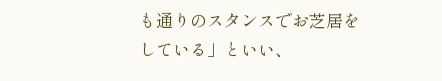も通りのスタンスでお芝居をしている」といい、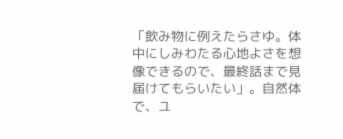「飲み物に例えたらさゆ。体中にしみわたる心地よさを想像できるので、最終話まで見届けてもらいたい」。自然体で、ユ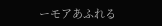ーモアあふれる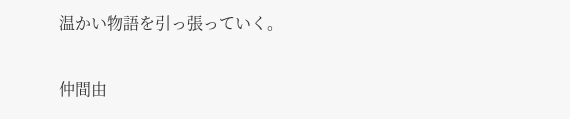温かい物語を引っ張っていく。

仲間由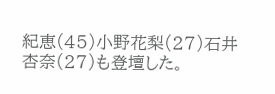紀恵(45)小野花梨(27)石井杏奈(27)も登壇した。